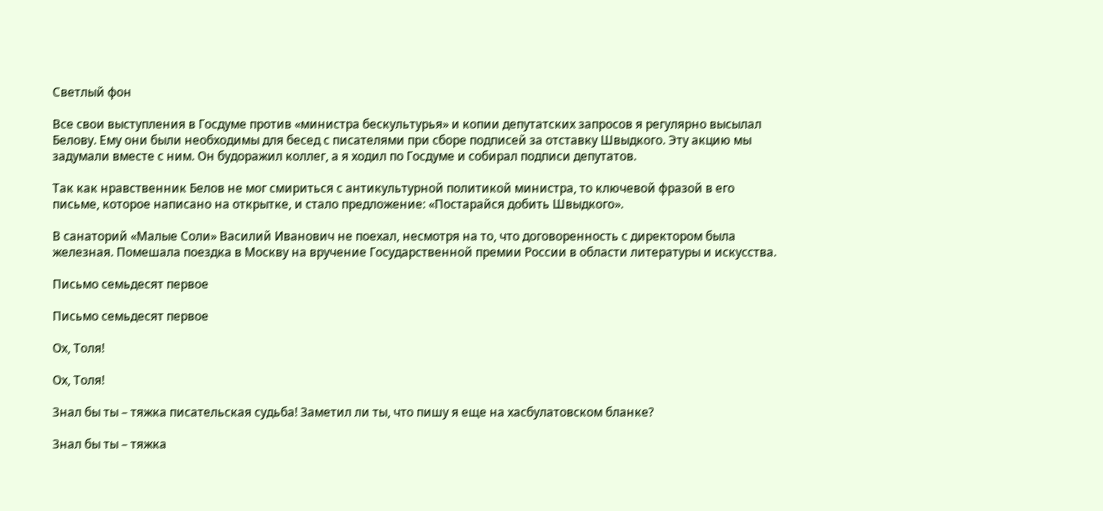Светлый фон

Все свои выступления в Госдуме против «министра бескультурья» и копии депутатских запросов я регулярно высылал Белову. Ему они были необходимы для бесед с писателями при сборе подписей за отставку Швыдкого. Эту акцию мы задумали вместе с ним. Он будоражил коллег, а я ходил по Госдуме и собирал подписи депутатов.

Так как нравственник Белов не мог смириться с антикультурной политикой министра, то ключевой фразой в его письме, которое написано на открытке, и стало предложение: «Постарайся добить Швыдкого».

В санаторий «Малые Соли» Василий Иванович не поехал, несмотря на то, что договоренность с директором была железная. Помешала поездка в Москву на вручение Государственной премии России в области литературы и искусства.

Письмо семьдесят первое

Письмо семьдесят первое

Ох, Толя!

Ох, Толя!

Знал бы ты – тяжка писательская судьба! Заметил ли ты, что пишу я еще на хасбулатовском бланке?

Знал бы ты – тяжка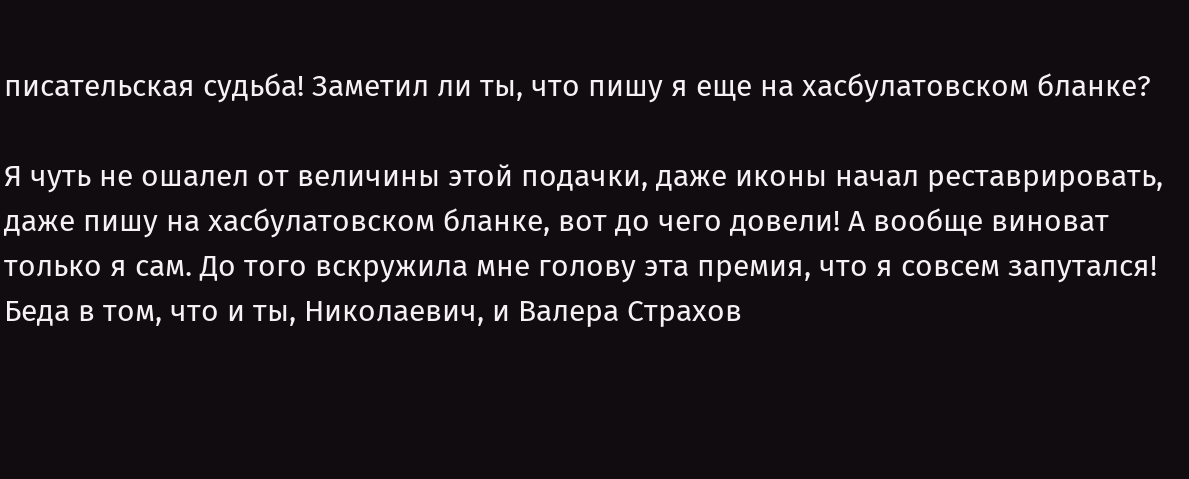писательская судьба! Заметил ли ты, что пишу я еще на хасбулатовском бланке?

Я чуть не ошалел от величины этой подачки, даже иконы начал реставрировать, даже пишу на хасбулатовском бланке, вот до чего довели! А вообще виноват только я сам. До того вскружила мне голову эта премия, что я совсем запутался! Беда в том, что и ты, Николаевич, и Валера Страхов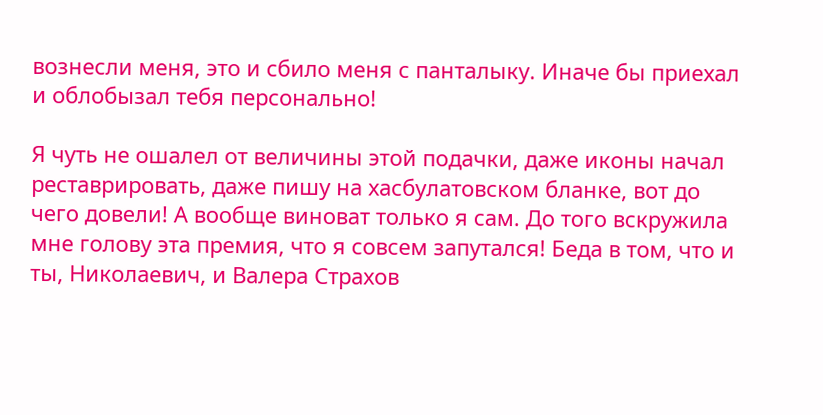вознесли меня, это и сбило меня с панталыку. Иначе бы приехал и облобызал тебя персонально!

Я чуть не ошалел от величины этой подачки, даже иконы начал реставрировать, даже пишу на хасбулатовском бланке, вот до чего довели! А вообще виноват только я сам. До того вскружила мне голову эта премия, что я совсем запутался! Беда в том, что и ты, Николаевич, и Валера Страхов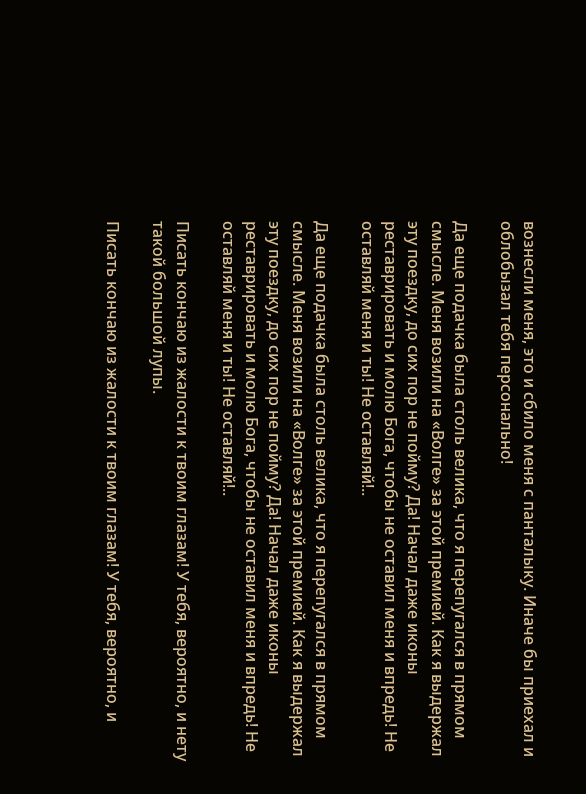вознесли меня, это и сбило меня с панталыку. Иначе бы приехал и облобызал тебя персонально!

Да еще подачка была столь велика, что я перепугался в прямом смысле. Меня возили на «Волге» за этой премией. Как я выдержал эту поездку, до сих пор не пойму? Да! Начал даже иконы реставрировать и молю Бога, чтобы не оставил меня и впредь! Не оставляй меня и ты! Не оставляй!..

Да еще подачка была столь велика, что я перепугался в прямом смысле. Меня возили на «Волге» за этой премией. Как я выдержал эту поездку, до сих пор не пойму? Да! Начал даже иконы реставрировать и молю Бога, чтобы не оставил меня и впредь! Не оставляй меня и ты! Не оставляй!..

Писать кончаю из жалости к твоим глазам! У тебя, вероятно, и нету такой большой лупы.

Писать кончаю из жалости к твоим глазам! У тебя, вероятно, и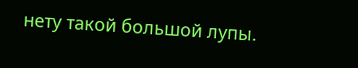нету такой большой лупы.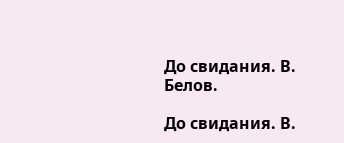До свидания. В. Белов.

До свидания. В.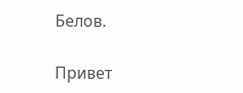Белов.

Привет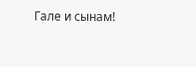Гале и сынам!